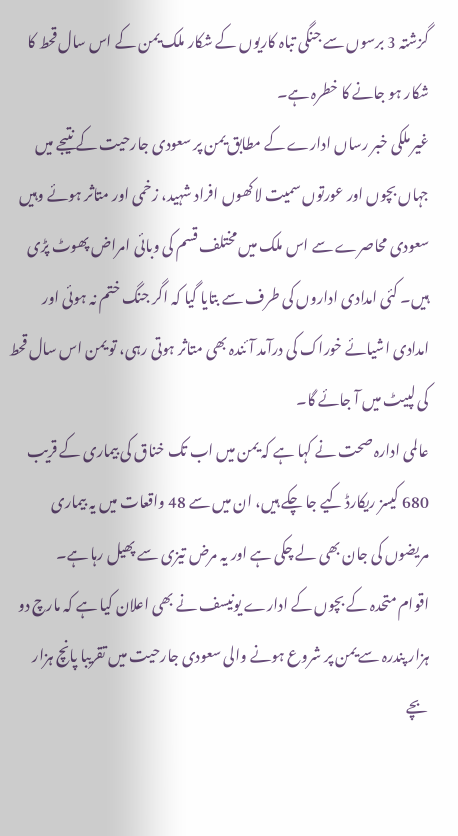گزشتہ 3 برسوں سے جنگی تباہ کاریوں کے شکار ملک یمن کے اس سال قحط کا شکار ہو جانے کا خطرہ ہے۔
غیر ملکی خبر رساں ادارے کے مطابق یمن پر سعودی جارحیت کے نتیجے میں جہاں بچوں اور عورتوں سمیت لاکھوں افراد شہید، زخمی اور متاثر ہوئے وہیں سعودی محاصرے سے اس ملک میں مختلف قسم کی وبائی امراض پھوٹ پڑی ہیں۔ کئی امدادی اداروں کی طرف سے بتایا گیا کہ اگر جنگ ختم نہ ہوئی اور امدادی اشیائے خوراک کی درآمد آئندہ بھی متاثر ہوتی رہی، تو یمن اس سال قحط کی لپیٹ میں آ جائے گا۔
عالمی ادارہ صحت نے کہا ہے کہ یمن میں اب تک خناق کی بیماری کے قریب 680 کیسز ریکارڈ کیے جا چکے ہیں، ان میں سے 48 واقعات میں یہ بیماری مریضوں کی جان بھی لے چکی ہے اور یہ مرض تیزی سے پھیل رہا ہے۔
اقوام متحدہ کے بچوں کے ادارے یونیسف نے بھی اعلان کیا ہے کہ مارچ دو ہزار پندرہ سے یمن پر شروع ہونے والی سعودی جارحیت میں تقریبا پانچ ہزار بچے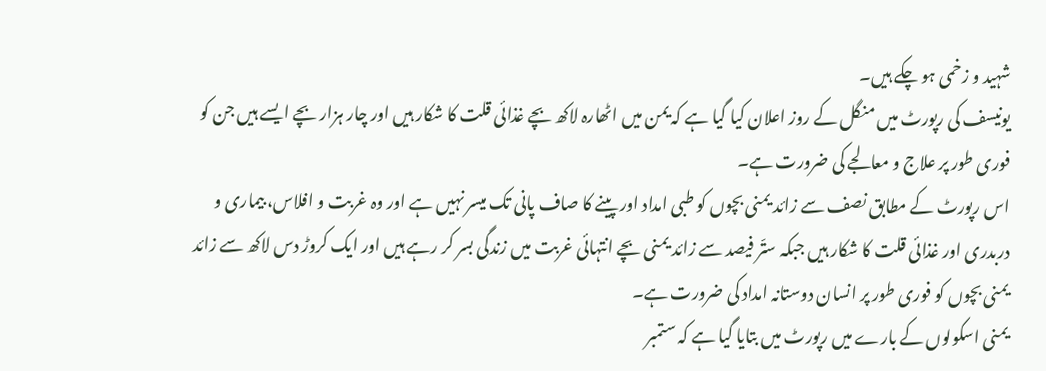شہید و زخمی ہو چکے ہیں۔
یونیسف کی رپورٹ میں منگل کے روز اعلان کیا گیا ہے کہ یمن میں اٹھارہ لاکھ بچے غذائی قلت کا شکار ہیں اور چار ہزار بچے ایسے ہیں جن کو فوری طور پر علاج و معالجے کی ضرورت ہے۔
اس رپورٹ کے مطابق نصف سے زائد یمنی بچوں کو طبی امداد اور پینے کا صاف پانی تک میسر نہیں ہے اور وہ غربت و افلاس، بیماری و دربدری اور غذائی قلت کا شکار ہیں جبکہ ستّر فیصد سے زائد یمنی بچے انتہائی غربت میں زندگی بسر کر رہے ہیں اور ایک کروڑ دس لاکھ سے زائد یمنی بچوں کو فوری طور پر انسان دوستانہ امداد کی ضرورت ہے۔
یمنی اسکولوں کے بارے میں رپورٹ میں بتایا گیا ہے کہ ستمبر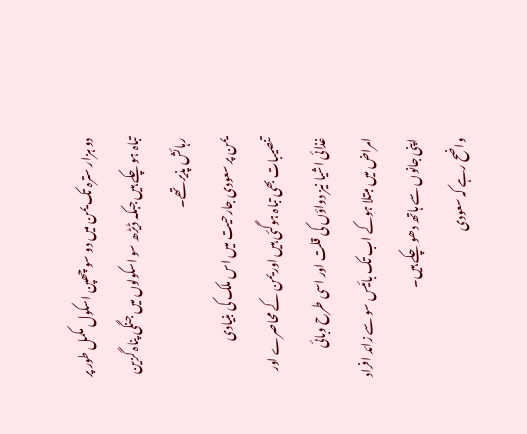دو ہزار سترہ تک یمن میں دو سو چھپن اسکول مکمل طور پر تباہ ہو چکے ہیں جبکہ ڈیڑھ سو اسکولوں میں جنگی پناہ گزین رہائش پذیر تھے۔
یمن پر سعودی جارحیت میں اس ملک کی بنیادی تنصیبات بھی تباہ ہوگئی ہیں اور یمن کے محاصرے اور غذائی اشیا نیز دواؤں کی قلت اور اسی طرح وبائی امراض میں مبتلا ہوکے اب تک بائیس سو سے زائد افراد اپنی جانوں سے ہاتھ دھو چکے ہیں۔
واضح رہے کہ سعودی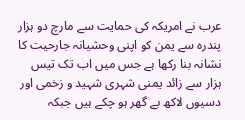عرب نے امریکہ کی حمایت سے مارچ دو ہزار پندرہ سے یمن کو اپنی وحشیانہ جارحیت کا نشانہ بنا رکھا ہے جس میں اب تک تیس ہزار سے زائد یمنی شہری شہید و زخمی اور دسیوں لاکھ بے گھر ہو چکے ہیں جبکہ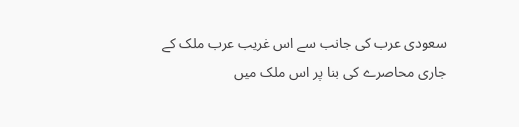سعودی عرب کی جانب سے اس غریب عرب ملک کے جاری محاصرے کی بنا پر اس ملک میں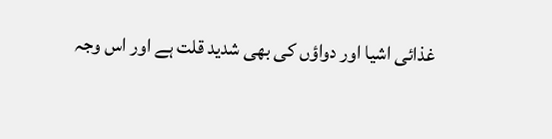غذائی اشیا اور دواؤں کی بھی شدید قلت ہے اور اس وجہ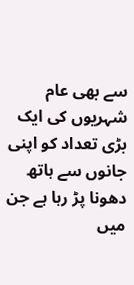سے بھی عام شہریوں کی ایک بڑی تعداد کو اپنی جانوں سے ہاتھ دھونا پڑ رہا ہے جن میں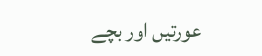عورتیں اور بچے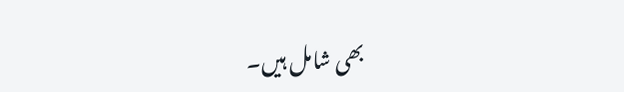بھی شامل ہیں۔